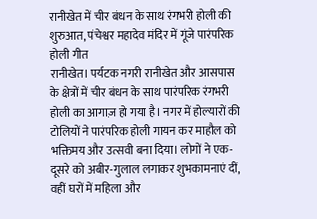रानीखेत में चीर बंधन के साथ रंगभरी होली की शुरुआत, पंचेश्वर महादेव मंदिर में गूंजे पारंपरिक होली गीत
रानीखेत। पर्यटक नगरी रानीखेत और आसपास के क्षेत्रों में चीर बंधन के साथ पारंपरिक रंगभरी होली का आगाज़ हो गया है। नगर में होल्यारों की टोलियों ने पारंपरिक होली गायन कर माहौल को भक्तिमय और उत्सवी बना दिया। लोगों ने एक-दूसरे को अबीर-गुलाल लगाकर शुभकामनाएं दीं, वहीं घरों में महिला और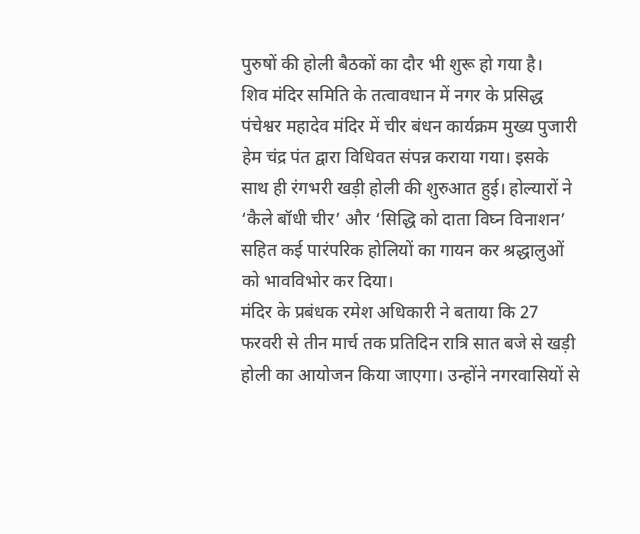पुरुषों की होली बैठकों का दौर भी शुरू हो गया है।
शिव मंदिर समिति के तत्वावधान में नगर के प्रसिद्ध पंचेश्वर महादेव मंदिर में चीर बंधन कार्यक्रम मुख्य पुजारी हेम चंद्र पंत द्वारा विधिवत संपन्न कराया गया। इसके साथ ही रंगभरी खड़ी होली की शुरुआत हुई। होल्यारों ने ‘कैले बॉधी चीर’ और ‘सिद्धि को दाता विघ्न विनाशन’ सहित कई पारंपरिक होलियों का गायन कर श्रद्धालुओं को भावविभोर कर दिया।
मंदिर के प्रबंधक रमेश अधिकारी ने बताया कि 27 फरवरी से तीन मार्च तक प्रतिदिन रात्रि सात बजे से खड़ी होली का आयोजन किया जाएगा। उन्होंने नगरवासियों से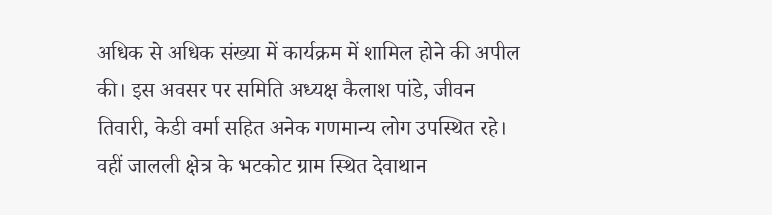अधिक से अधिक संख्या में कार्यक्रम में शामिल होने की अपील की। इस अवसर पर समिति अध्यक्ष कैलाश पांडे, जीवन तिवारी, केडी वर्मा सहित अनेक गणमान्य लोग उपस्थित रहे।
वहीं जालली क्षेत्र के भटकोट ग्राम स्थित देवाथान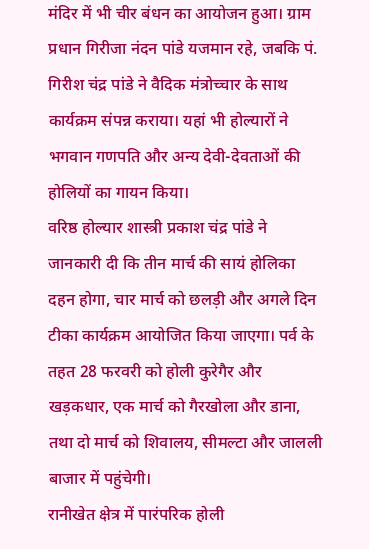मंदिर में भी चीर बंधन का आयोजन हुआ। ग्राम प्रधान गिरीजा नंदन पांडे यजमान रहे, जबकि पं. गिरीश चंद्र पांडे ने वैदिक मंत्रोच्चार के साथ कार्यक्रम संपन्न कराया। यहां भी होल्यारों ने भगवान गणपति और अन्य देवी-देवताओं की होलियों का गायन किया।
वरिष्ठ होल्यार शास्त्री प्रकाश चंद्र पांडे ने जानकारी दी कि तीन मार्च की सायं होलिका दहन होगा, चार मार्च को छलड़ी और अगले दिन टीका कार्यक्रम आयोजित किया जाएगा। पर्व के तहत 28 फरवरी को होली कुरेगैर और खड़कधार, एक मार्च को गैरखोला और डाना, तथा दो मार्च को शिवालय, सीमल्टा और जालली बाजार में पहुंचेगी।
रानीखेत क्षेत्र में पारंपरिक होली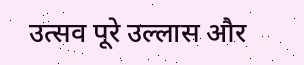उत्सव पूरे उल्लास और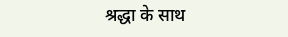श्रद्धा के साथ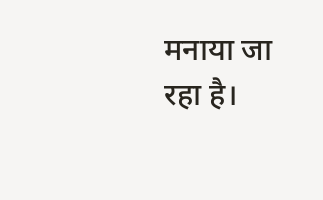मनाया जा रहा है।